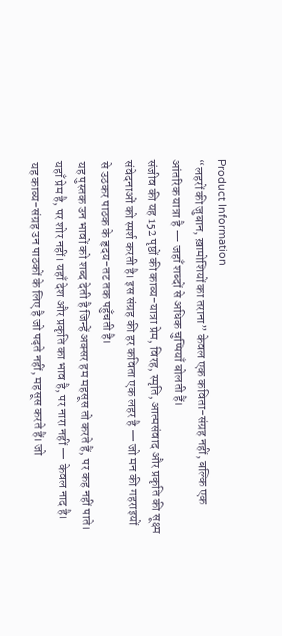Product Information
“लहरों की जुबान, ख़ामोशियों का तराना” केवल एक कविता-संग्रह नहीं, बल्कि एक आंतरिक यात्रा है — जहाँ शब्दों से अधिक चुप्पियाँ बोलती हैं।
संजीव की यह 152 पृष्ठों की काव्य-यात्रा प्रेम, विरह, स्मृति, आत्मसंवाद और प्रकृति की सूक्ष्म संवेदनाओं को स्पर्श करती है। इस संग्रह की हर कविता एक लहर है — जो मन की गहराइयों से उठकर पाठक के हृदय-तट तक पहुँचती है।
यह पुस्तक उन भावों को शब्द देती है जिन्हें अक्सर हम महसूस तो करते हैं, पर कह नहीं पाते। यहाँ प्रेम है, पर शोर नहीं। यहाँ देश और प्रकृति का भाव है, पर नारा नहीं — केवल नाद है।
यह काव्य-संग्रह उन पाठकों के लिए है जो पढ़ते नहीं, महसूस करते हैं। जो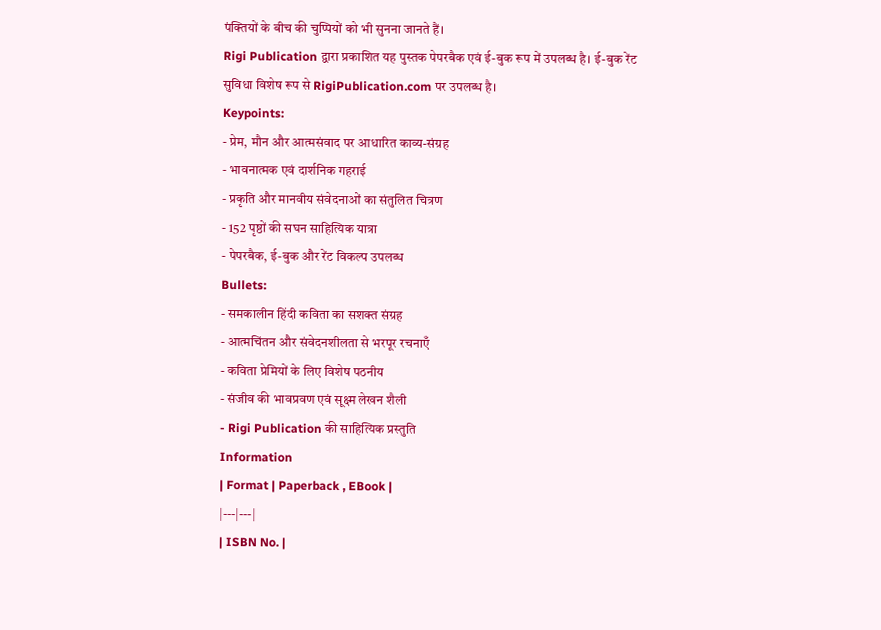पंक्तियों के बीच की चुप्पियों को भी सुनना जानते हैं।
Rigi Publication द्वारा प्रकाशित यह पुस्तक पेपरबैक एवं ई-बुक रूप में उपलब्ध है। ई-बुक रेंट सुविधा विशेष रूप से RigiPublication.com पर उपलब्ध है।
Keypoints:
- प्रेम, मौन और आत्मसंवाद पर आधारित काव्य-संग्रह
- भावनात्मक एवं दार्शनिक गहराई
- प्रकृति और मानवीय संवेदनाओं का संतुलित चित्रण
- 152 पृष्ठों की सघन साहित्यिक यात्रा
- पेपरबैक, ई-बुक और रेंट विकल्प उपलब्ध
Bullets:
- समकालीन हिंदी कविता का सशक्त संग्रह
- आत्मचिंतन और संवेदनशीलता से भरपूर रचनाएँ
- कविता प्रेमियों के लिए विशेष पठनीय
- संजीव की भावप्रवण एवं सूक्ष्म लेखन शैली
- Rigi Publication की साहित्यिक प्रस्तुति
Information
| Format | Paperback , EBook |
|---|---|
| ISBN No. |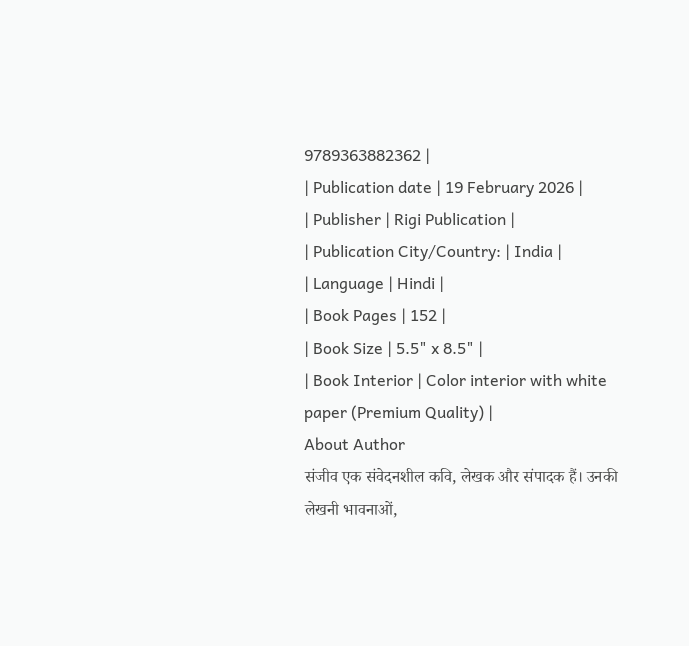9789363882362 |
| Publication date | 19 February 2026 |
| Publisher | Rigi Publication |
| Publication City/Country: | India |
| Language | Hindi |
| Book Pages | 152 |
| Book Size | 5.5" x 8.5" |
| Book Interior | Color interior with white paper (Premium Quality) |
About Author
संजीव एक संवेदनशील कवि, लेखक और संपादक हैं। उनकी लेखनी भावनाओं,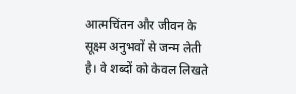आत्मचिंतन और जीवन के सूक्ष्म अनुभवों से जन्म लेती है। वे शब्दों को केवल लिखते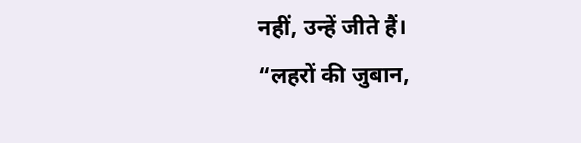नहीं, उन्हें जीते हैं।
“लहरों की जुबान,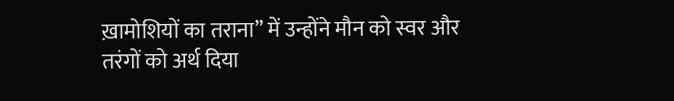ख़ामोशियों का तराना” में उन्होंने मौन को स्वर और तरंगों को अर्थ दिया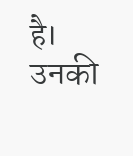है। उनकी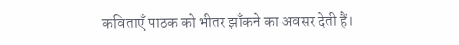कविताएँ पाठक को भीतर झाँकने का अवसर देती हैं।